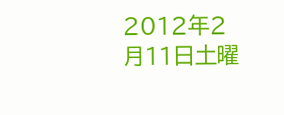2012年2月11日土曜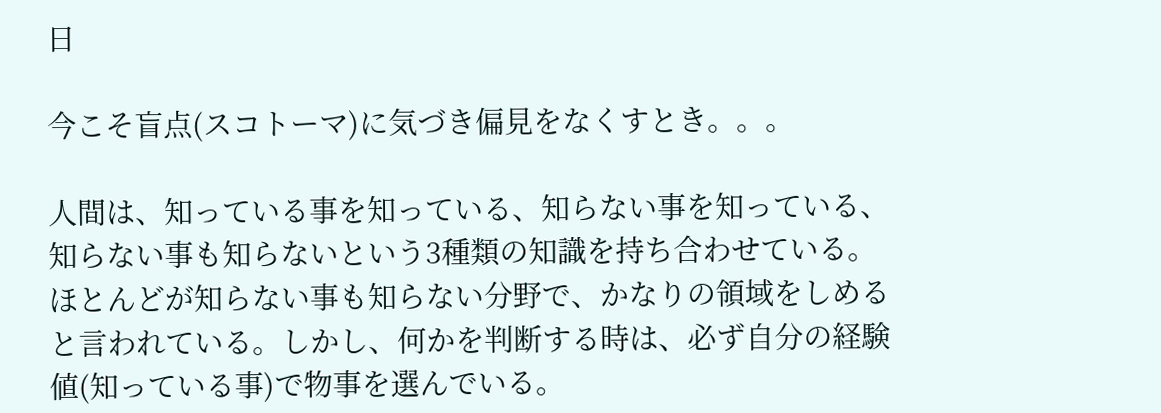日

今こそ盲点(スコトーマ)に気づき偏見をなくすとき。。。

人間は、知っている事を知っている、知らない事を知っている、知らない事も知らないという3種類の知識を持ち合わせている。ほとんどが知らない事も知らない分野で、かなりの領域をしめると言われている。しかし、何かを判断する時は、必ず自分の経験値(知っている事)で物事を選んでいる。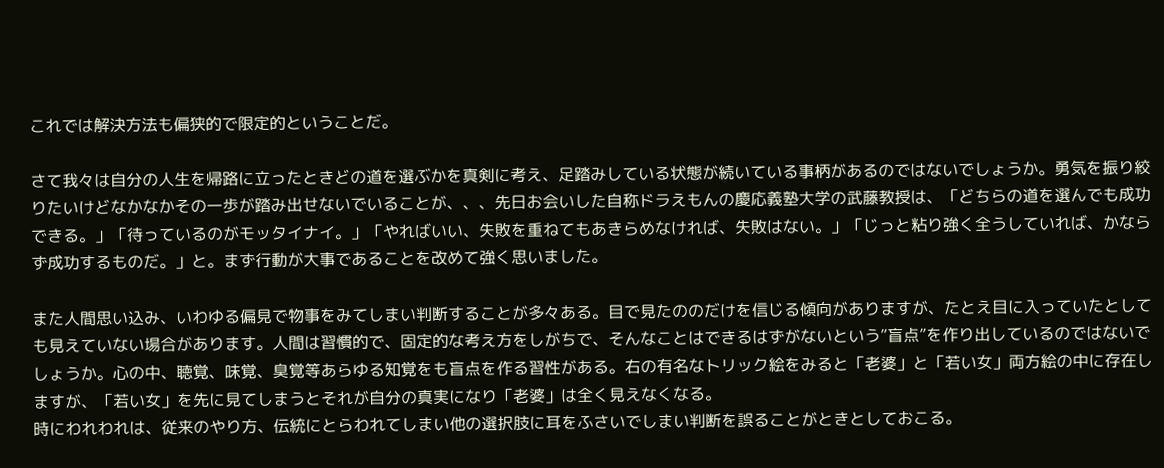これでは解決方法も偏狭的で限定的ということだ。

さて我々は自分の人生を帰路に立ったときどの道を選ぶかを真剣に考え、足踏みしている状態が続いている事柄があるのではないでしょうか。勇気を振り絞りたいけどなかなかその一歩が踏み出せないでいることが、、、先日お会いした自称ドラえもんの慶応義塾大学の武藤教授は、「どちらの道を選んでも成功できる。」「待っているのがモッタイナイ。」「やればいい、失敗を重ねてもあきらめなければ、失敗はない。」「じっと粘り強く全うしていれば、かならず成功するものだ。」と。まず行動が大事であることを改めて強く思いました。

また人間思い込み、いわゆる偏見で物事をみてしまい判断することが多々ある。目で見たののだけを信じる傾向がありますが、たとえ目に入っていたとしても見えていない場合があります。人間は習慣的で、固定的な考え方をしがちで、そんなことはできるはずがないという”盲点”を作り出しているのではないでしょうか。心の中、聴覚、味覚、臭覚等あらゆる知覚をも盲点を作る習性がある。右の有名なトリック絵をみると「老婆」と「若い女」両方絵の中に存在しますが、「若い女」を先に見てしまうとそれが自分の真実になり「老婆」は全く見えなくなる。
時にわれわれは、従来のやり方、伝統にとらわれてしまい他の選択肢に耳をふさいでしまい判断を誤ることがときとしておこる。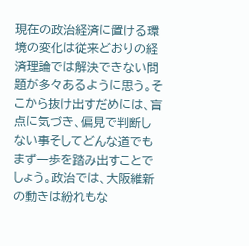現在の政治経済に置ける環境の変化は従来どおりの経済理論では解決できない問題が多々あるように思う。そこから抜け出すだめには、盲点に気づき、偏見で判断しない事そしてどんな道でもまず一歩を踏み出すことでしょう。政治では、大阪維新の動きは紛れもな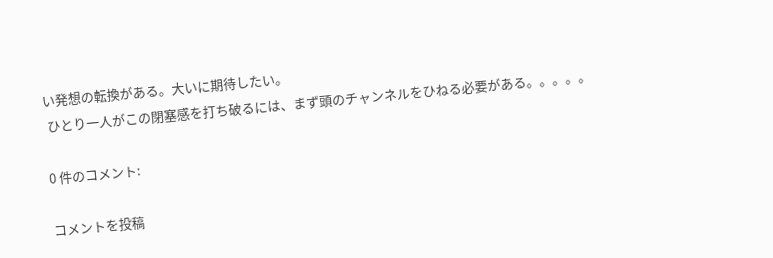い発想の転換がある。大いに期待したい。
 ひとり一人がこの閉塞感を打ち破るには、まず頭のチャンネルをひねる必要がある。。。。。

0 件のコメント:

コメントを投稿